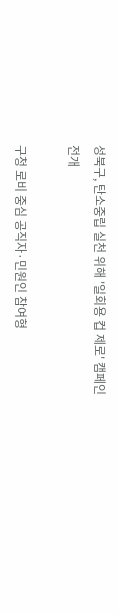성북구, 탄소중립 실천 위해 '일회용 컵 제로' 캠페인 전개

구청 로비 중심 공직자·민원인 참여형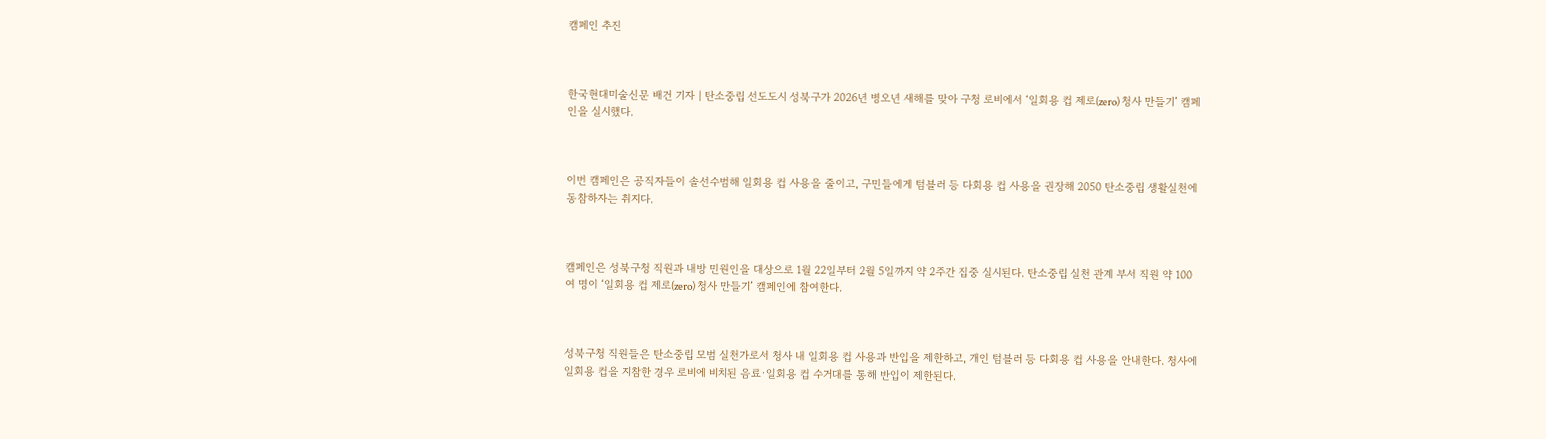캠페인 추진



한국현대미술신문 배건 기자 | 탄소중립 선도도시 성북구가 2026년 병오년 새해를 맞아 구청 로비에서 ‘일회용 컵 제로(zero) 청사 만들기’ 캠페인을 실시했다.



이번 캠페인은 공직자들이 솔선수범해 일회용 컵 사용을 줄이고, 구민들에게 텀블러 등 다회용 컵 사용을 권장해 2050 탄소중립 생활실천에 동참하자는 취지다.



캠페인은 성북구청 직원과 내방 민원인을 대상으로 1월 22일부터 2월 5일까지 약 2주간 집중 실시된다. 탄소중립 실천 관계 부서 직원 약 100여 명이 ‘일회용 컵 제로(zero) 청사 만들기’ 캠페인에 참여한다.



성북구청 직원들은 탄소중립 모범 실천가로서 청사 내 일회용 컵 사용과 반입을 제한하고, 개인 텀블러 등 다회용 컵 사용을 안내한다. 청사에 일회용 컵을 지참한 경우 로비에 비치된 음료·일회용 컵 수거대를 통해 반입이 제한된다.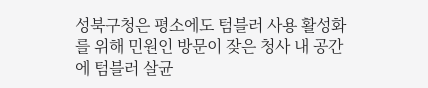성북구청은 평소에도 텀블러 사용 활성화를 위해 민원인 방문이 잦은 청사 내 공간에 텀블러 살균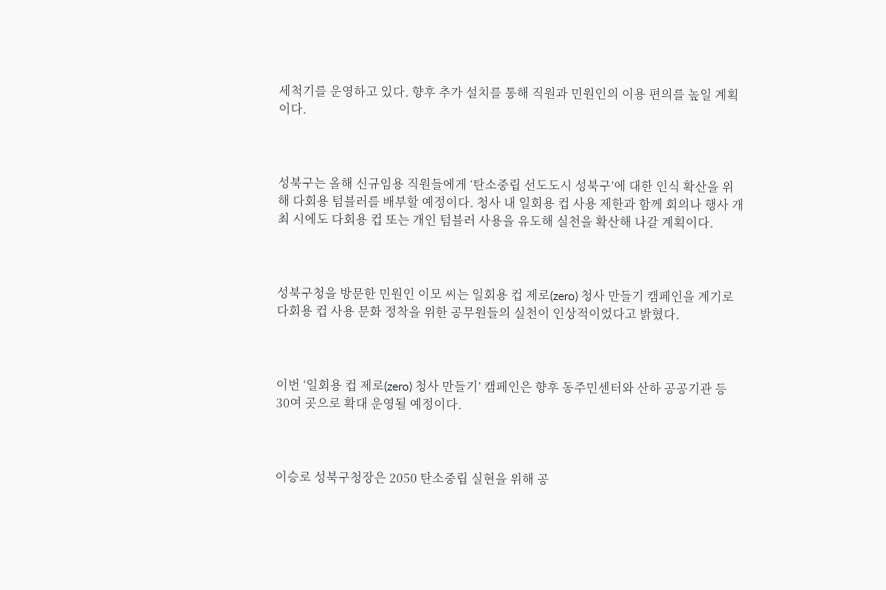세척기를 운영하고 있다. 향후 추가 설치를 통해 직원과 민원인의 이용 편의를 높일 계획이다.



성북구는 올해 신규임용 직원들에게 ‘탄소중립 선도도시 성북구’에 대한 인식 확산을 위해 다회용 텀블러를 배부할 예정이다. 청사 내 일회용 컵 사용 제한과 함께 회의나 행사 개최 시에도 다회용 컵 또는 개인 텀블러 사용을 유도해 실천을 확산해 나갈 계획이다.



성북구청을 방문한 민원인 이모 씨는 일회용 컵 제로(zero) 청사 만들기 캠페인을 계기로 다회용 컵 사용 문화 정착을 위한 공무원들의 실천이 인상적이었다고 밝혔다.



이번 ‘일회용 컵 제로(zero) 청사 만들기’ 캠페인은 향후 동주민센터와 산하 공공기관 등 30여 곳으로 확대 운영될 예정이다.



이승로 성북구청장은 2050 탄소중립 실현을 위해 공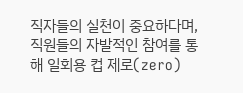직자들의 실천이 중요하다며, 직원들의 자발적인 참여를 통해 일회용 컵 제로(zero)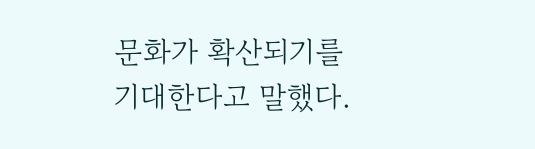문화가 확산되기를 기대한다고 말했다.